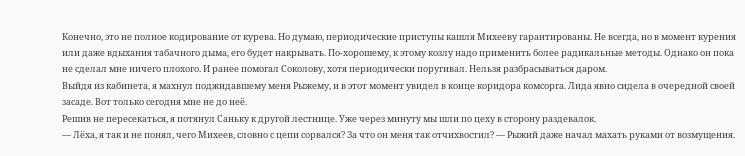Конечно, это не полное кодирование от курева. Но думаю, периодические приступы кашля Михееву гарантированы. Не всегда, но в момент курения или даже вдыхания табачного дыма, его будет накрывать. По-хорошему, к этому козлу надо применить более радикальные методы. Однако он пока не сделал мне ничего плохого. И ранее помогал Соколову, хотя периодически поругивал. Нельзя разбрасываться даром.
Выйдя из кабинета, я махнул поджидавшему меня Рыжему, и в этот момент увидел в конце коридора комсорга. Лида явно сидела в очередной своей засаде. Вот только сегодня мне не до неё.
Решив не пересекаться, я потянул Саньку к другой лестнице. Уже через минуту мы шли по цеху в сторону раздевалок.
— Лёха, я так и не понял, чего Михеев, словно с цепи сорвался? За что он меня так отчихвостил? — Рыжий даже начал махать руками от возмущения.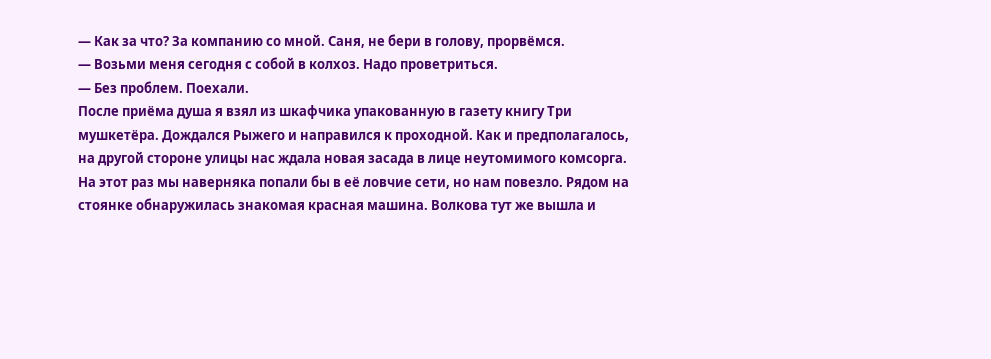— Как за что? За компанию со мной. Саня, не бери в голову, прорвёмся.
— Возьми меня сегодня с собой в колхоз. Надо проветриться.
— Без проблем. Поехали.
После приёма душа я взял из шкафчика упакованную в газету книгу Три мушкетёра. Дождался Рыжего и направился к проходной. Как и предполагалось, на другой стороне улицы нас ждала новая засада в лице неутомимого комсорга.
На этот раз мы наверняка попали бы в её ловчие сети, но нам повезло. Рядом на стоянке обнаружилась знакомая красная машина. Волкова тут же вышла и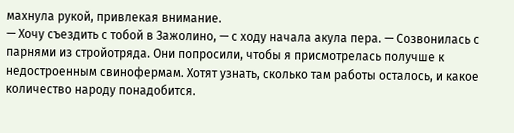махнула рукой, привлекая внимание.
— Хочу съездить с тобой в Зажолино, — с ходу начала акула пера. — Созвонилась с парнями из стройотряда. Они попросили, чтобы я присмотрелась получше к недостроенным свинофермам. Хотят узнать, сколько там работы осталось, и какое количество народу понадобится.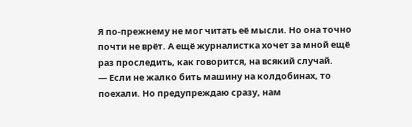Я по-прежнему не мог читать её мысли. Но она точно почти не врёт. А ещё журналистка хочет за мной ещё раз проследить, как говорится, на всякий случай.
— Если не жалко бить машину на колдобинах, то поехали. Но предупреждаю сразу, нам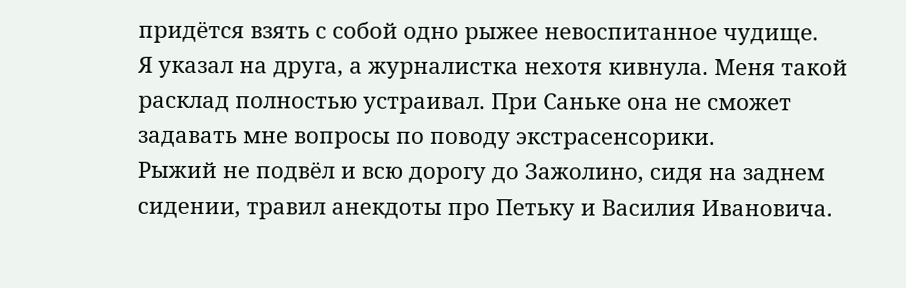придётся взять с собой одно рыжее невоспитанное чудище.
Я указал на друга, а журналистка нехотя кивнула. Меня такой расклад полностью устраивал. При Саньке она не сможет задавать мне вопросы по поводу экстрасенсорики.
Рыжий не подвёл и всю дорогу до Зажолино, сидя на заднем сидении, травил анекдоты про Петьку и Василия Ивановича.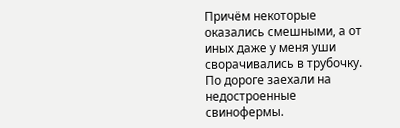Причём некоторые оказались смешными, а от иных даже у меня уши сворачивались в трубочку.
По дороге заехали на недостроенные свинофермы.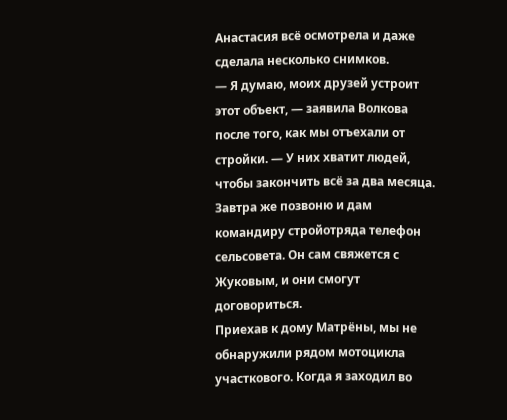Анастасия всё осмотрела и даже сделала несколько снимков.
— Я думаю, моих друзей устроит этот объект, — заявила Волкова после того, как мы отъехали от стройки. — У них хватит людей, чтобы закончить всё за два месяца. Завтра же позвоню и дам командиру стройотряда телефон сельсовета. Он сам свяжется с Жуковым, и они смогут договориться.
Приехав к дому Матрёны, мы не обнаружили рядом мотоцикла участкового. Когда я заходил во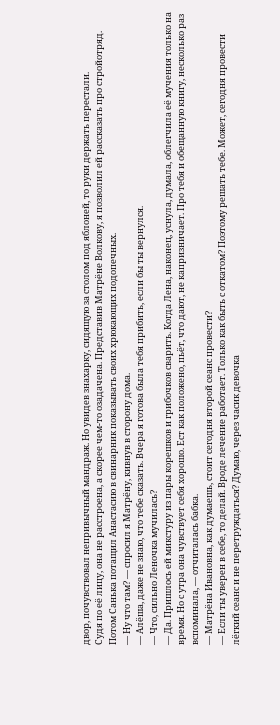двор, почувствовал непривычный мандраж. Но увидев знахарку, сидящую за столом под яблоней, то руки держать перестали.
Судя по её лицу, она не расстроена, а скорее чем-то озадачена. Представив Матрёне Волкову, я позволил ей рассказать про стройотряд. Потом Санька потащил Анастасию в свинарник показывать своих хрюкающих подопечных.
— Ну что там? — спросил я Матрёну, кивнув в сторону дома.
— Алёша, даже не знаю, что тебе сказать. Вчера я готова была тебя прибить, если бы ты вернулся.
— Что, сильно Леночка мучилась?
— Да. Пришлось ей микстуру из пары корешков и грибочков сварить. Когда Лена, наконец, уснула, думала, облегчила её мучения только на время. Но с утра она чувствует себя хорошо. Ест как положено, пьёт, что дают, не капризничает. Про тебя и обещанную книгу, несколько раз вспоминала, — отчиталась бабка.
— Матрёна Ивановна, как думаешь, стоит сегодня второй сеанс провести?
— Если ты уверен в себе, то делай. Вроде лечение работает. Только как быть с откатом? Поэтому решать тебе. Может, сегодня провести лёгкий сеанс и не перетруждаться? Думаю, через часик девочка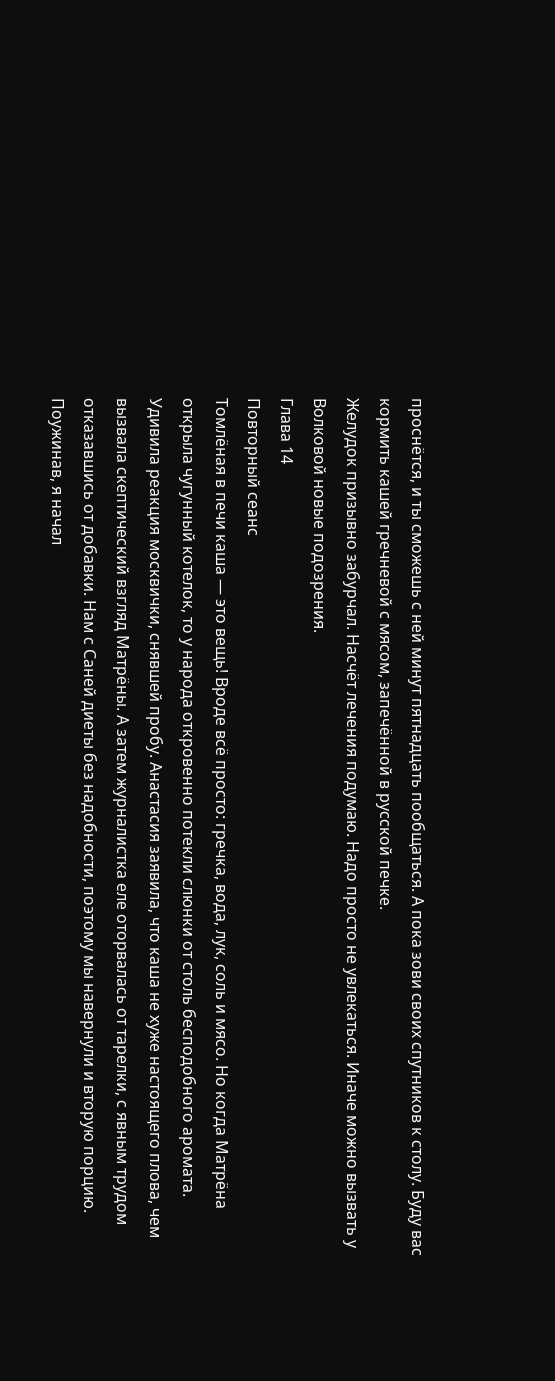проснётся, и ты сможешь с ней минут пятнадцать пообщаться. А пока зови своих спутников к столу. Буду вас кормить кашей гречневой с мясом, запечённой в русской печке.
Желудок призывно забурчал. Насчёт лечения подумаю. Надо просто не увлекаться. Иначе можно вызвать у Волковой новые подозрения.
Глава 14
Повторный сеанс
Томлёная в печи каша — это вещь! Вроде всё просто: гречка, вода, лук, соль и мясо. Но когда Матрёна открыла чугунный котелок, то у народа откровенно потекли слюнки от столь бесподобного аромата.
Удивила реакция москвички, снявшей пробу. Анастасия заявила, что каша не хуже настоящего плова, чем вызвала скептический взгляд Матрёны. А затем журналистка еле оторвалась от тарелки, с явным трудом отказавшись от добавки. Нам с Саней диеты без надобности, поэтому мы навернули и вторую порцию.
Поужинав, я начал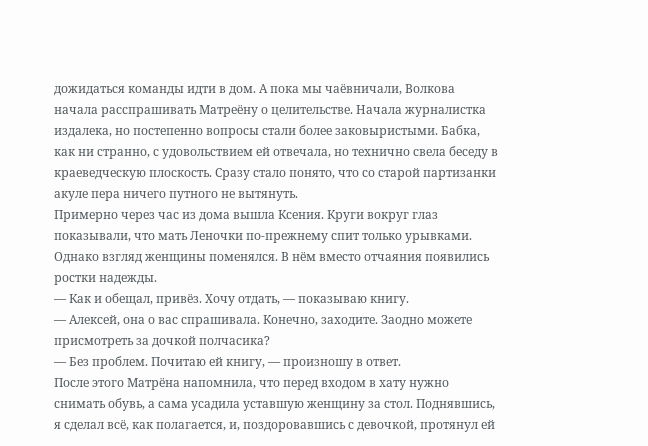дожидаться команды идти в дом. А пока мы чаёвничали, Волкова начала расспрашивать Матреёну о целительстве. Начала журналистка издалека, но постепенно вопросы стали более заковыристыми. Бабка, как ни странно, с удовольствием ей отвечала, но технично свела беседу в краеведческую плоскость. Сразу стало понято, что со старой партизанки акуле пера ничего путного не вытянуть.
Примерно через час из дома вышла Ксения. Круги вокруг глаз показывали, что мать Леночки по-прежнему спит только урывками. Однако взгляд женщины поменялся. В нём вместо отчаяния появились ростки надежды.
— Как и обещал, привёз. Хочу отдать, — показываю книгу.
— Алексей, она о вас спрашивала. Конечно, заходите. Заодно можете присмотреть за дочкой полчасика?
— Без проблем. Почитаю ей книгу, — произношу в ответ.
После этого Матрёна напомнила, что перед входом в хату нужно снимать обувь, а сама усадила уставшую женщину за стол. Поднявшись, я сделал всё, как полагается, и, поздоровавшись с девочкой, протянул ей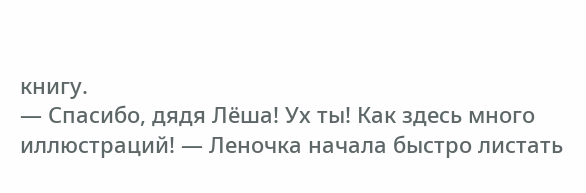книгу.
— Спасибо, дядя Лёша! Ух ты! Как здесь много иллюстраций! — Леночка начала быстро листать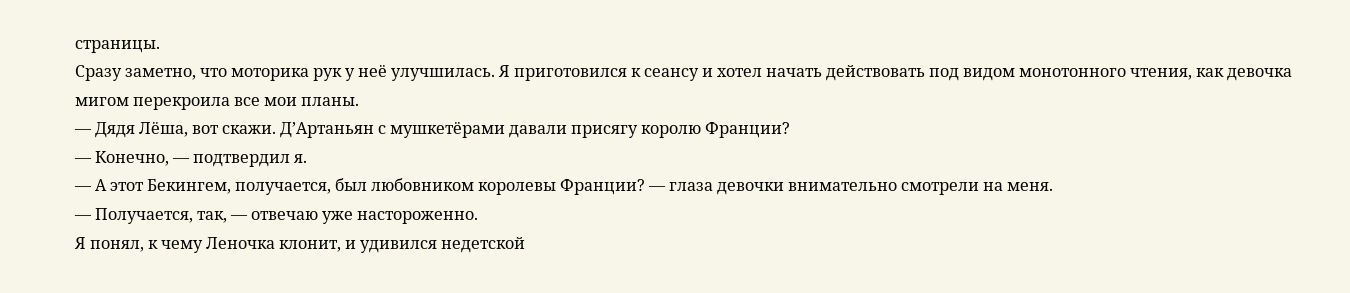страницы.
Сразу заметно, что моторика рук у неё улучшилась. Я приготовился к сеансу и хотел начать действовать под видом монотонного чтения, как девочка мигом перекроила все мои планы.
— Дядя Лёша, вот скажи. Д’Артаньян с мушкетёрами давали присягу королю Франции?
— Конечно, — подтвердил я.
— А этот Бекингем, получается, был любовником королевы Франции? — глаза девочки внимательно смотрели на меня.
— Получается, так, — отвечаю уже настороженно.
Я понял, к чему Леночка клонит, и удивился недетской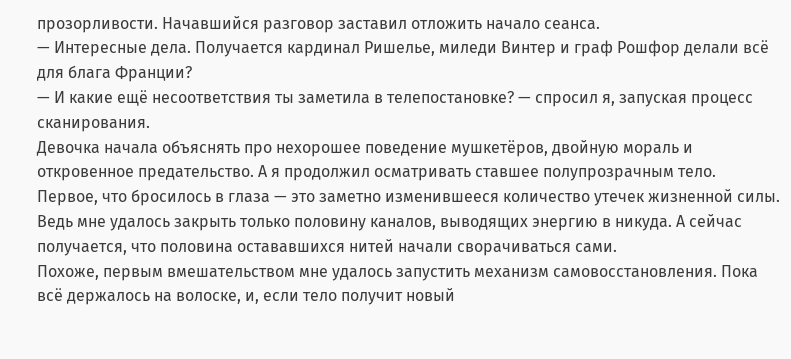прозорливости. Начавшийся разговор заставил отложить начало сеанса.
— Интересные дела. Получается кардинал Ришелье, миледи Винтер и граф Рошфор делали всё для блага Франции?
— И какие ещё несоответствия ты заметила в телепостановке? — спросил я, запуская процесс сканирования.
Девочка начала объяснять про нехорошее поведение мушкетёров, двойную мораль и откровенное предательство. А я продолжил осматривать ставшее полупрозрачным тело.
Первое, что бросилось в глаза — это заметно изменившееся количество утечек жизненной силы. Ведь мне удалось закрыть только половину каналов, выводящих энергию в никуда. А сейчас получается, что половина остававшихся нитей начали сворачиваться сами.
Похоже, первым вмешательством мне удалось запустить механизм самовосстановления. Пока всё держалось на волоске, и, если тело получит новый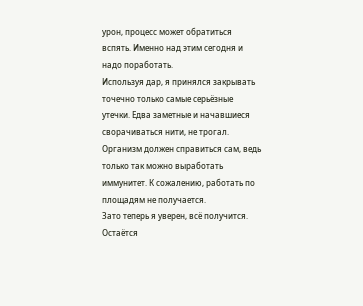урон, процесс может обратиться вспять. Именно над этим сегодня и надо поработать.
Используя дар, я принялся закрывать точечно только самые серьёзные утечки. Едва заметные и начавшиеся сворачиваться нити, не трогал. Организм должен справиться сам, ведь только так можно выработать иммунитет. К сожалению, работать по площадям не получается.
Зато теперь я уверен, всё получится. Остаётся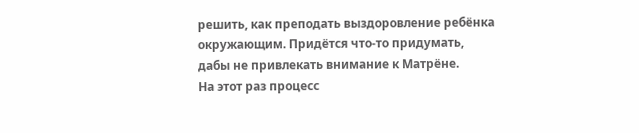решить, как преподать выздоровление ребёнка окружающим. Придётся что-то придумать, дабы не привлекать внимание к Матрёне.
На этот раз процесс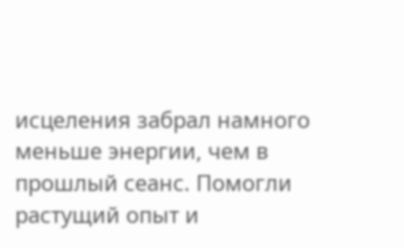исцеления забрал намного меньше энергии, чем в прошлый сеанс. Помогли растущий опыт и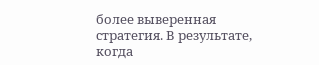более выверенная стратегия. В результате, когда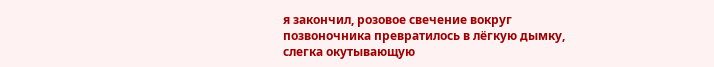я закончил, розовое свечение вокруг позвоночника превратилось в лёгкую дымку, слегка окутывающую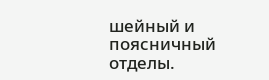шейный и поясничный отделы.